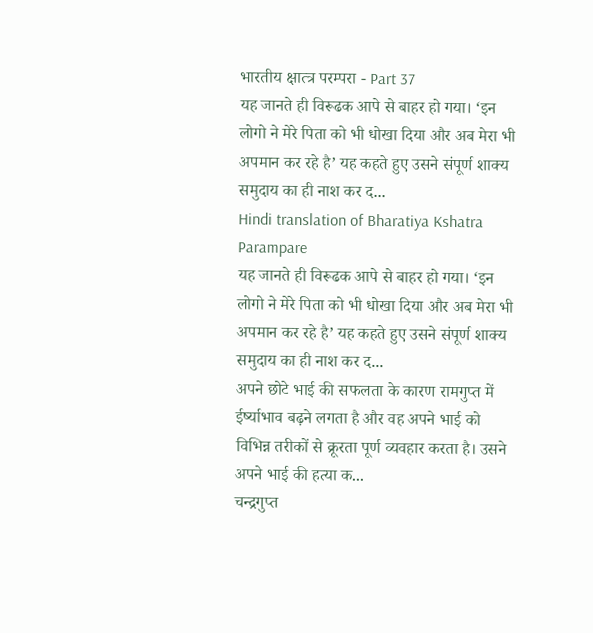भारतीय क्षात्त्र परम्परा - Part 37
यह जानते ही विरूढक आपे से बाहर हो गया। ‘इन लोगो ने मेरे पिता को भी धोखा दिया और अब मेरा भी अपमान कर रहे है’ यह कहते हुए उसने संपूर्ण शाक्य समुदाय का ही नाश कर द...
Hindi translation of Bharatiya Kshatra Parampare
यह जानते ही विरूढक आपे से बाहर हो गया। ‘इन लोगो ने मेरे पिता को भी धोखा दिया और अब मेरा भी अपमान कर रहे है’ यह कहते हुए उसने संपूर्ण शाक्य समुदाय का ही नाश कर द...
अपने छोटे भाई की सफलता के कारण रामगुप्त में ईर्ष्याभाव बढ़ने लगता है और वह अपने भाई को विभिन्न तरीकों से क्रूरता पूर्ण व्यवहार करता है। उसने अपने भाई की हत्या क...
चन्द्रगुप्त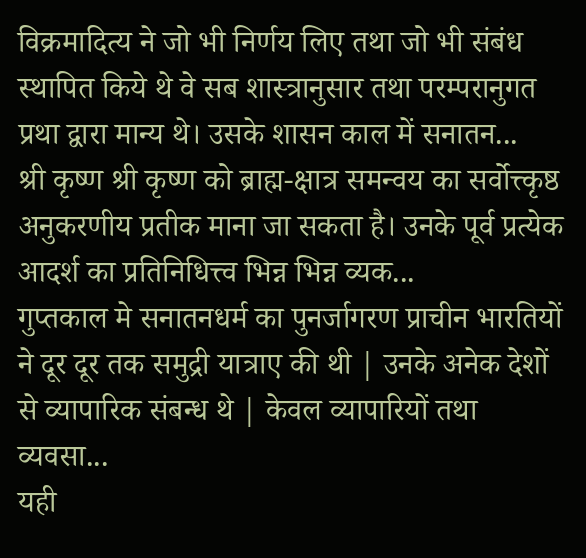विक्रमादित्य ने जो भी निर्णय लिए तथा जो भी संबंध स्थापित किये थे वे सब शास्त्रानुसार तथा परम्परानुगत प्रथा द्वारा मान्य थे। उसके शासन काल में सनातन...
श्री कृष्ण श्री कृष्ण को ब्राह्म-क्षात्र समन्वय का सर्वोत्त्कृष्ठ अनुकरणीय प्रतीक माना जा सकता है। उनके पूर्व प्रत्येक आदर्श का प्रतिनिधित्त्व भिन्न भिन्न व्यक...
गुप्तकाल मे सनातनधर्म का पुनर्जागरण प्राचीन भारतियों ने दूर दूर तक समुद्री यात्राए की थी | उनके अनेक देशों से व्यापारिक संबन्ध थे | केवल व्यापारियों तथा व्यवसा...
यही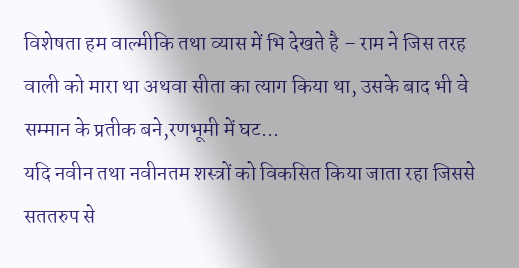विशेषता हम वाल्मीकि तथा व्यास में भि देखते है – राम ने जिस तरह वाली को मारा था अथवा सीता का त्याग किया था, उसके बाद भी वे सम्मान के प्रतीक बने,रणभूमी में घट...
यदि नवीन तथा नवीनतम शस्त्रों को विकसित किया जाता रहा जिससे सततरुप से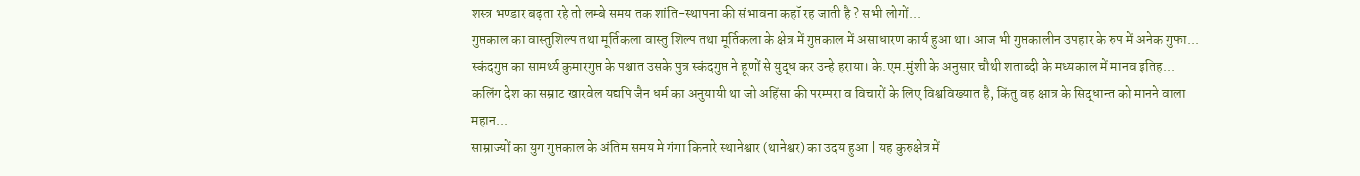शस्त्र भण्डार बढ़ता रहे तो लम्बे समय तक शांति-स्थापना की संभावना कहॉ रह जाती है ? सभी लोगों...
गुप्तकाल का वास्तुशिल्प तथा मूर्तिकला वास्तु शिल्प तथा मूर्तिकला के क्षेत्र में गुप्तकाल में असाधारण कार्य हुआ था। आज भी गुप्तकालीन उपहार के रुप में अनेक गुफा...
स्कंदगुप्त का सामर्थ्य कुमारगुप्त के पश्चात उसके पुत्र स्कंदगुप्त ने हूणों से युद्ध कर उन्हे हराया। के.एम.मुंशी के अनुसार चौथी शताब्दी के मध्यकाल में मानव इतिह...
कलिंग देश का सम्राट खारवेल यद्यपि जैन धर्म का अनुयायी था जो अहिंसा की परम्परा व विचारों के लिए विश्वविख्यात है, किंतु वह क्षात्र के सिद्धान्त को मानने वाला महान...
साम्राज्यों का युग गुप्तकाल के अंतिम समय मे गंगा किनारे स्थानेश्वार (थानेश्वर) का उदय हुआ | यह कुरुक्षेत्र में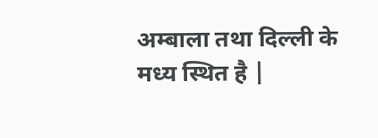अम्बाला तथा दिल्ली के मध्य स्थित है |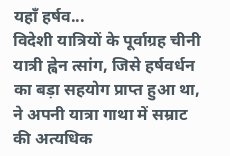यहाँ हर्षव...
विदेशी यात्रियों के पूर्वाग्रह चीनी यात्री ह्वेन त्सांग, जिसे हर्षवर्धन का बड़ा सहयोग प्राप्त हुआ था, ने अपनी यात्रा गाथा में सम्राट की अत्यधिक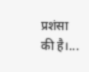प्रशंसा की है।...